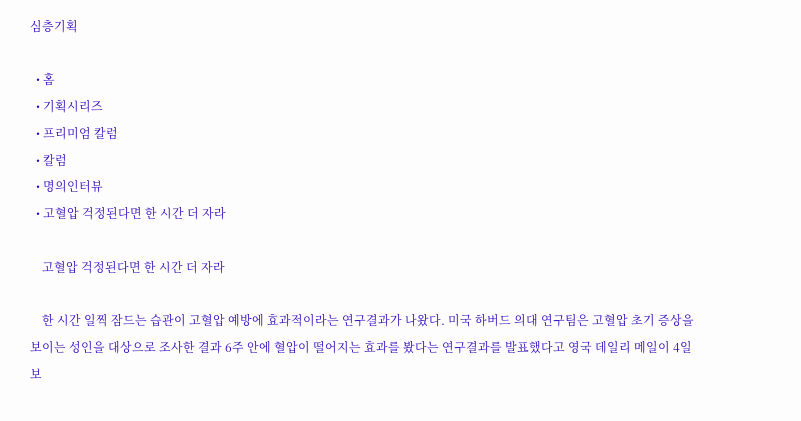심층기획

  • 홈
  • 기획시리즈
  • 프리미엄 칼럼
  • 칼럼
  • 명의인터뷰
  • 고혈압 걱정된다면 한 시간 더 자라

    고혈압 걱정된다면 한 시간 더 자라

    한 시간 일찍 잠드는 습관이 고혈압 예방에 효과적이라는 연구결과가 나왔다. 미국 하버드 의대 연구팀은 고혈압 초기 증상을 보이는 성인을 대상으로 조사한 결과 6주 안에 혈압이 떨어지는 효과를 봤다는 연구결과를 발표했다고 영국 데일리 메일이 4일 보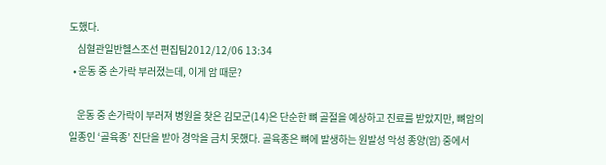도했다.
    심혈관일반헬스조선 편집팀2012/12/06 13:34
  • 운동 중 손가락 부러졌는데, 이게 암 때문?

    운동 중 손가락이 부러져 병원을 찾은 김모군(14)은 단순한 뼈 골절을 예상하고 진료를 받았지만, 뼈암의 일종인 ‘골육종’ 진단을 받아 경악을 금치 못했다. 골육종은 뼈에 발생하는 원발성 악성 종양(암) 중에서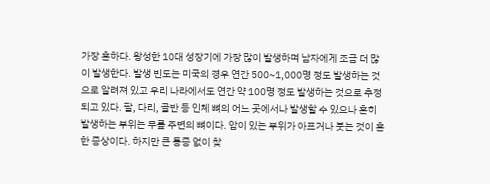가장 흔하다. 왕성한 10대 성장기에 가장 많이 발생하며 남자에게 조금 더 많이 발생한다. 발생 빈도는 미국의 경우 연간 500~1,000명 정도 발생하는 것으로 알려져 있고 우리 나라에서도 연간 약 100명 정도 발생하는 것으로 추정되고 있다. 팔, 다리, 골반 등 인체 뼈의 어느 곳에서나 발생할 수 있으나 흔히 발생하는 부위는 무릎 주변의 뼈이다. 암이 있는 부위가 아프거나 붓는 것이 흔한 증상이다. 하지만 큰 통증 없이 찾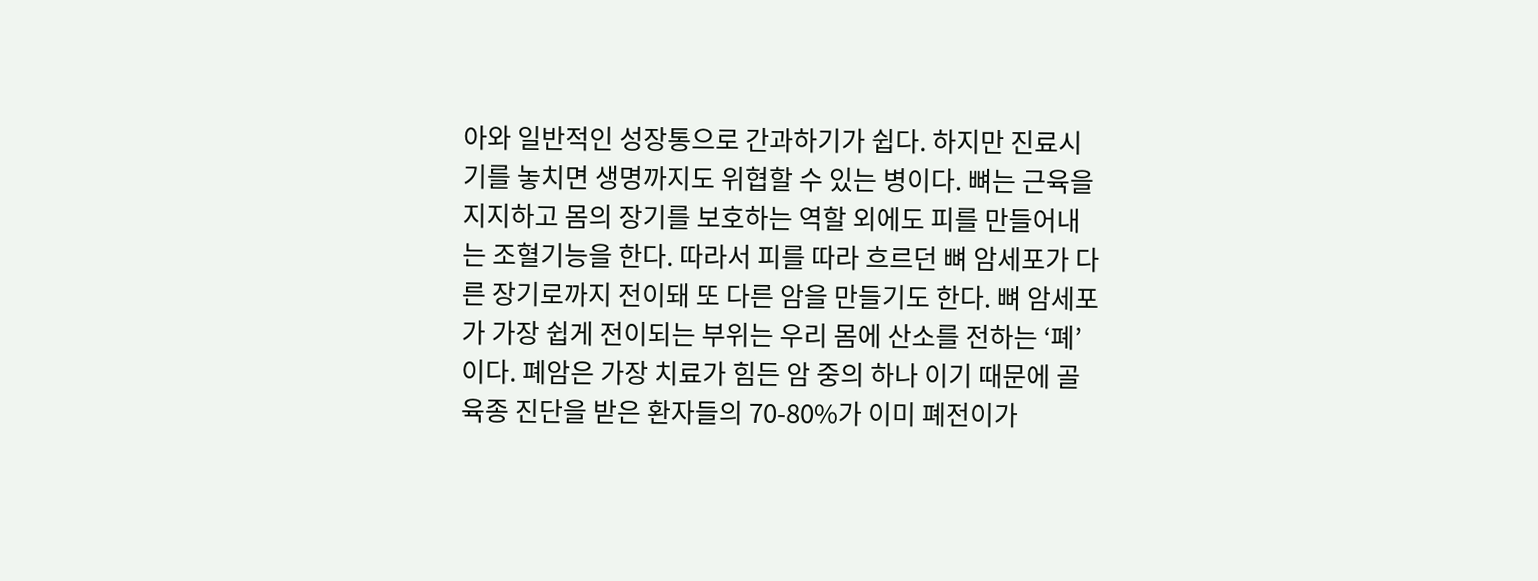아와 일반적인 성장통으로 간과하기가 쉽다. 하지만 진료시기를 놓치면 생명까지도 위협할 수 있는 병이다. 뼈는 근육을 지지하고 몸의 장기를 보호하는 역할 외에도 피를 만들어내는 조혈기능을 한다. 따라서 피를 따라 흐르던 뼈 암세포가 다른 장기로까지 전이돼 또 다른 암을 만들기도 한다. 뼈 암세포가 가장 쉽게 전이되는 부위는 우리 몸에 산소를 전하는 ‘폐’이다. 폐암은 가장 치료가 힘든 암 중의 하나 이기 때문에 골육종 진단을 받은 환자들의 70-80%가 이미 폐전이가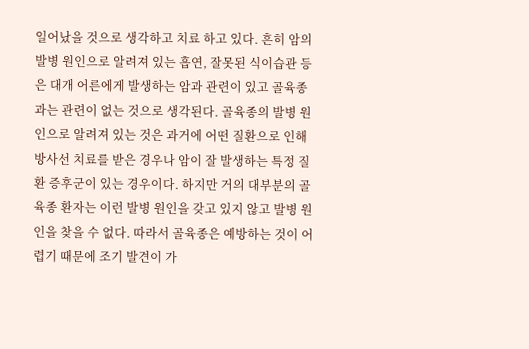일어났을 것으로 생각하고 치료 하고 있다. 흔히 암의 발병 원인으로 알려져 있는 흡연, 잘못된 식이습관 등은 대개 어른에게 발생하는 암과 관련이 있고 골육종과는 관련이 없는 것으로 생각된다. 골육종의 발병 원인으로 알려져 있는 것은 과거에 어떤 질환으로 인해 방사선 치료를 받은 경우나 암이 잘 발생하는 특정 질환 증후군이 있는 경우이다. 하지만 거의 대부분의 골육종 환자는 이런 발병 원인을 갖고 있지 않고 발병 원인을 찾을 수 없다. 따라서 골육종은 예방하는 것이 어렵기 때문에 조기 발견이 가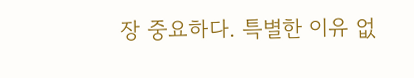장 중요하다. 특별한 이유 없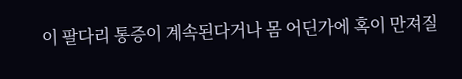이 팔다리 통증이 계속된다거나 몸 어딘가에 혹이 만져질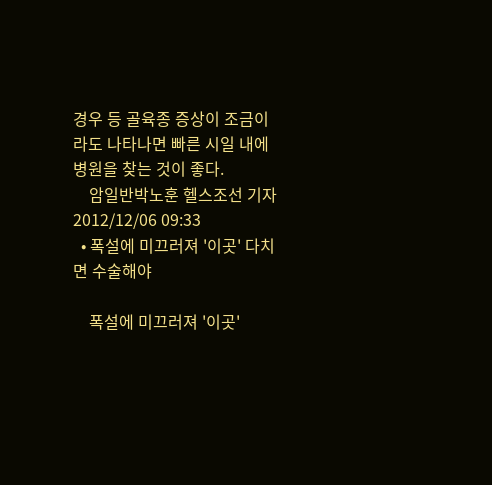경우 등 골육종 증상이 조금이라도 나타나면 빠른 시일 내에 병원을 찾는 것이 좋다.
    암일반박노훈 헬스조선 기자2012/12/06 09:33
  • 폭설에 미끄러져 '이곳' 다치면 수술해야

    폭설에 미끄러져 '이곳'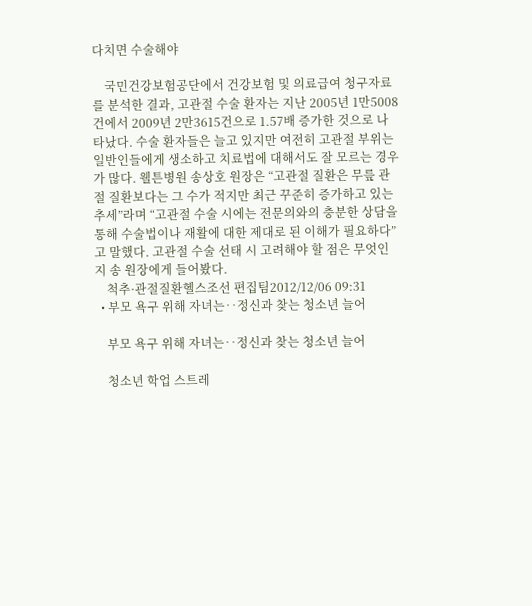다치면 수술해야

    국민건강보험공단에서 건강보험 및 의료급여 청구자료를 분석한 결과, 고관절 수술 환자는 지난 2005년 1만5008건에서 2009년 2만3615건으로 1.57배 증가한 것으로 나타났다. 수술 환자들은 늘고 있지만 여전히 고관절 부위는 일반인들에게 생소하고 치료법에 대해서도 잘 모르는 경우가 많다. 웰튼병원 송상호 원장은 “고관절 질환은 무릎 관절 질환보다는 그 수가 적지만 최근 꾸준히 증가하고 있는 추세”라며 “고관절 수술 시에는 전문의와의 충분한 상담을 통해 수술법이나 재활에 대한 제대로 된 이해가 필요하다”고 말했다. 고관절 수술 선태 시 고려해야 할 점은 무엇인지 송 원장에게 들어봤다.
    척추·관절질환헬스조선 편집팀2012/12/06 09:31
  • 부모 욕구 위해 자녀는‥정신과 찾는 청소년 늘어

    부모 욕구 위해 자녀는‥정신과 찾는 청소년 늘어

    청소년 학업 스트레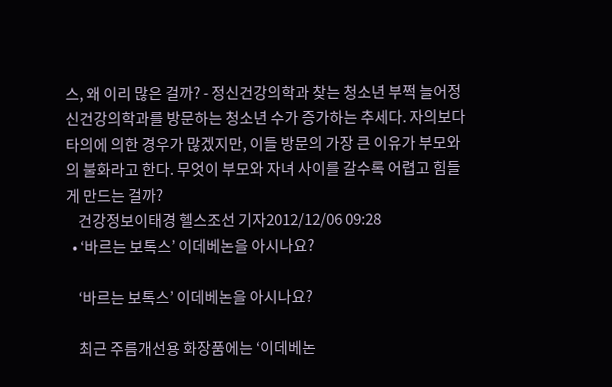스, 왜 이리 많은 걸까? - 정신건강의학과 찾는 청소년 부쩍 늘어정신건강의학과를 방문하는 청소년 수가 증가하는 추세다. 자의보다 타의에 의한 경우가 많겠지만, 이들 방문의 가장 큰 이유가 부모와의 불화라고 한다. 무엇이 부모와 자녀 사이를 갈수록 어렵고 힘들게 만드는 걸까?
    건강정보이태경 헬스조선 기자2012/12/06 09:28
  • ‘바르는 보톡스’ 이데베논을 아시나요?

    ‘바르는 보톡스’ 이데베논을 아시나요?

    최근 주름개선용 화장품에는 ‘이데베논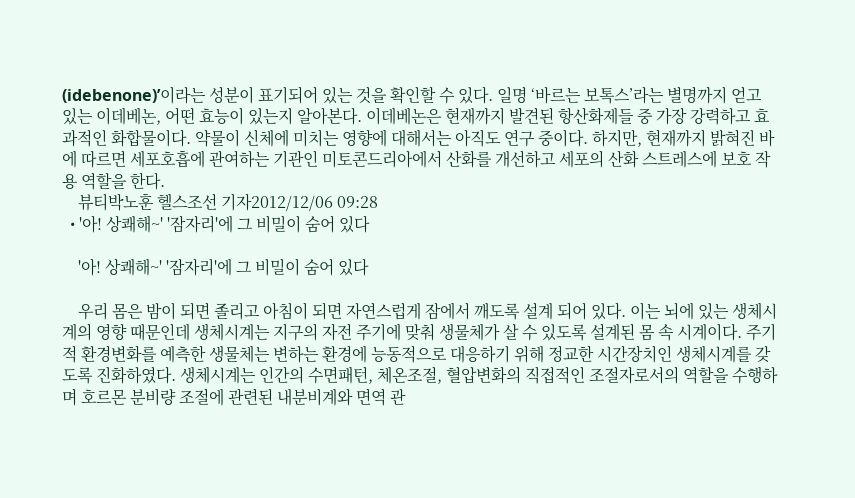(idebenone)’이라는 성분이 표기되어 있는 것을 확인할 수 있다. 일명 ‘바르는 보톡스’라는 별명까지 얻고 있는 이데베논, 어떤 효능이 있는지 알아본다. 이데베논은 현재까지 발견된 항산화제들 중 가장 강력하고 효과적인 화합물이다. 약물이 신체에 미치는 영향에 대해서는 아직도 연구 중이다. 하지만, 현재까지 밝혀진 바에 따르면 세포호흡에 관여하는 기관인 미토콘드리아에서 산화를 개선하고 세포의 산화 스트레스에 보호 작용 역할을 한다.
    뷰티박노훈 헬스조선 기자2012/12/06 09:28
  • '아! 상쾌해~' '잠자리'에 그 비밀이 숨어 있다

    '아! 상쾌해~' '잠자리'에 그 비밀이 숨어 있다

    우리 몸은 밤이 되면 졸리고 아침이 되면 자연스럽게 잠에서 깨도록 설계 되어 있다. 이는 뇌에 있는 생체시계의 영향 때문인데 생체시계는 지구의 자전 주기에 맞춰 생물체가 살 수 있도록 설계된 몸 속 시계이다. 주기적 환경변화를 예측한 생물체는 변하는 환경에 능동적으로 대응하기 위해 정교한 시간장치인 생체시계를 갖도록 진화하였다. 생체시계는 인간의 수면패턴, 체온조절, 혈압변화의 직접적인 조절자로서의 역할을 수행하며 호르몬 분비량 조절에 관련된 내분비계와 면역 관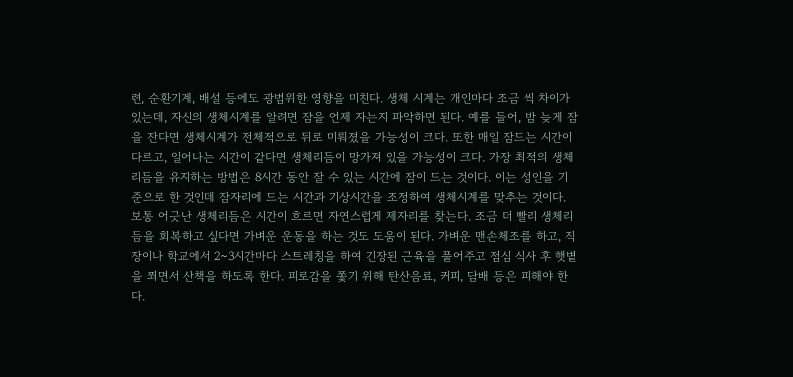련, 순환기계, 배설 등에도 광범위한 영향을 미친다. 생체 시계는 개인마다 조금 씩 차이가 있는데, 자신의 생체시계를 알려면 잠을 언제 자는지 파악하면 된다. 예를 들어, 밤 늦게 잠을 잔다면 생체시계가 전체적으로 뒤로 미뤄졌을 가능성이 크다. 또한 매일 잠드는 시간이 다르고, 일어나는 시간이 같다면 생체리듬이 망가져 있을 가능성이 크다. 가장 최적의 생체리듬을 유지하는 방법은 8시간 동안 잘 수 있는 시간에 잠이 드는 것이다. 이는 성인을 기준으로 한 것인데 잠자리에 드는 시간과 기상시간을 조정하여 생체시계를 맞추는 것이다. 보통 어긋난 생체리듬은 시간이 흐르면 자연스럽게 제자리를 찾는다. 조금 더 빨리 생체리듬을 회복하고 싶다면 가벼운 운동을 하는 것도 도움이 된다. 가벼운 맨손체조를 하고, 직장이나 학교에서 2~3시간마다 스트레칭을 하여 긴장된 근육을 풀어주고 점심 식사 후 햇볕을 쬐면서 산책을 하도록 한다. 피로감을 쫓기 위해 탄산음료, 커피, 담배 등은 피해야 한다.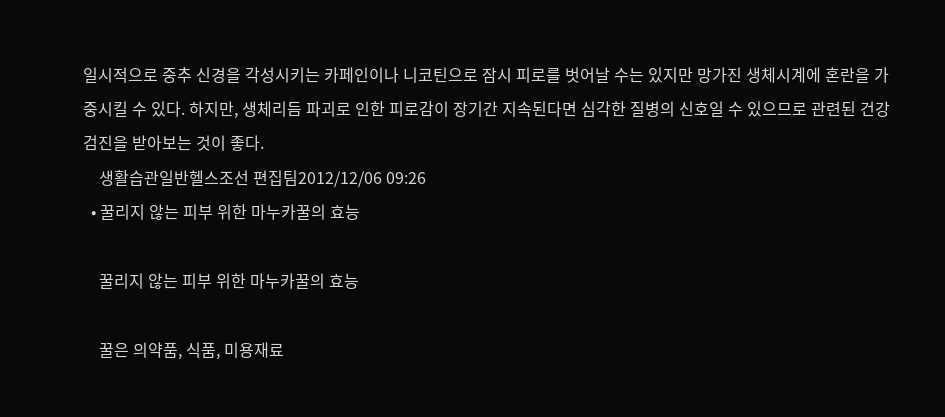일시적으로 중추 신경을 각성시키는 카페인이나 니코틴으로 잠시 피로를 벗어날 수는 있지만 망가진 생체시계에 혼란을 가중시킬 수 있다. 하지만, 생체리듬 파괴로 인한 피로감이 장기간 지속된다면 심각한 질병의 신호일 수 있으므로 관련된 건강검진을 받아보는 것이 좋다.
    생활습관일반헬스조선 편집팀2012/12/06 09:26
  • 꿀리지 않는 피부 위한 마누카꿀의 효능

    꿀리지 않는 피부 위한 마누카꿀의 효능

    꿀은 의약품, 식품, 미용재료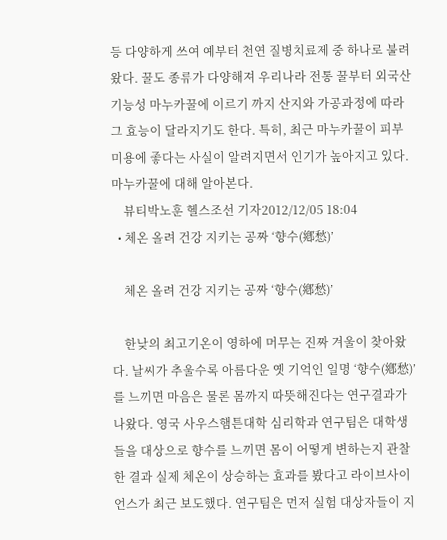등 다양하게 쓰여 예부터 천연 질병치료제 중 하나로 불려왔다. 꿀도 종류가 다양해져 우리나라 전통 꿀부터 외국산 기능성 마누카꿀에 이르기 까지 산지와 가공과정에 따라 그 효능이 달라지기도 한다. 특히, 최근 마누카꿀이 피부미용에 좋다는 사실이 알려지면서 인기가 높아지고 있다. 마누카꿀에 대해 알아본다.
    뷰티박노훈 헬스조선 기자2012/12/05 18:04
  • 체온 올려 건강 지키는 공짜 ‘향수(鄕愁)’

    체온 올려 건강 지키는 공짜 ‘향수(鄕愁)’

    한낮의 최고기온이 영하에 머무는 진짜 겨울이 찾아왔다. 날씨가 추울수록 아름다운 옛 기억인 일명 ‘향수(鄕愁)’를 느끼면 마음은 물론 몸까지 따뜻해진다는 연구결과가 나왔다. 영국 사우스햄튼대학 심리학과 연구팀은 대학생들을 대상으로 향수를 느끼면 몸이 어떻게 변하는지 관찰한 결과 실제 체온이 상승하는 효과를 봤다고 라이브사이언스가 최근 보도했다. 연구팀은 먼저 실험 대상자들이 지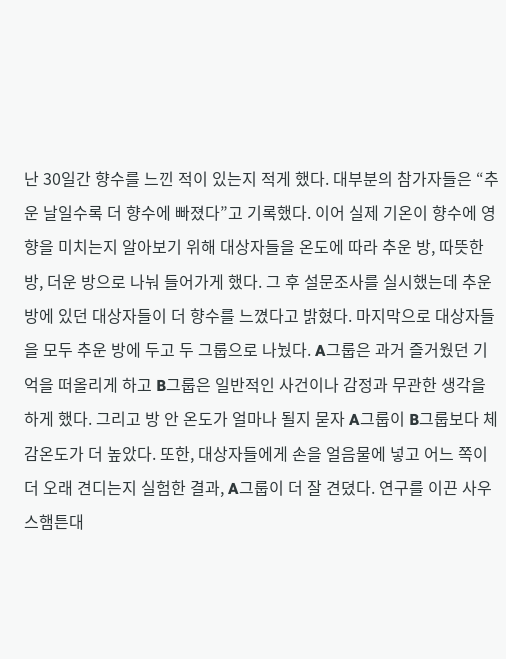난 30일간 향수를 느낀 적이 있는지 적게 했다. 대부분의 참가자들은 “추운 날일수록 더 향수에 빠졌다”고 기록했다. 이어 실제 기온이 향수에 영향을 미치는지 알아보기 위해 대상자들을 온도에 따라 추운 방, 따뜻한 방, 더운 방으로 나눠 들어가게 했다. 그 후 설문조사를 실시했는데 추운 방에 있던 대상자들이 더 향수를 느꼈다고 밝혔다. 마지막으로 대상자들을 모두 추운 방에 두고 두 그룹으로 나눴다. A그룹은 과거 즐거웠던 기억을 떠올리게 하고 B그룹은 일반적인 사건이나 감정과 무관한 생각을 하게 했다. 그리고 방 안 온도가 얼마나 될지 묻자 A그룹이 B그룹보다 체감온도가 더 높았다. 또한, 대상자들에게 손을 얼음물에 넣고 어느 쪽이 더 오래 견디는지 실험한 결과, A그룹이 더 잘 견뎠다. 연구를 이끈 사우스햄튼대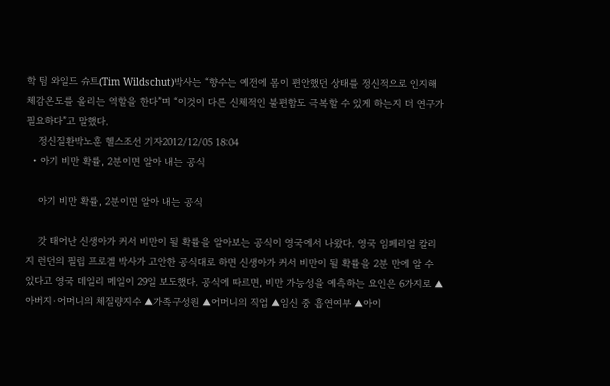학 팀 와일드 슈트(Tim Wildschut)박사는 “향수는 예전에 몸이 편안했던 상태를 정신적으로 인지해 체감온도를 올리는 역할을 한다”며 “이것이 다른 신체적인 불편함도 극복할 수 있게 하는지 더 연구가 필요하다”고 말했다.
    정신질환박노훈 헬스조선 기자2012/12/05 18:04
  • 아기 비만 확률, 2분이면 알아 내는 공식

    아기 비만 확률, 2분이면 알아 내는 공식

    갓 태어난 신생아가 커서 비만이 될 확률을 알아보는 공식이 영국에서 나왔다. 영국 임페리얼 칼리지 런던의 필립 프로겔 박사가 고안한 공식대로 하면 신생아가 커서 비만이 될 확률을 2분 만에 알 수 있다고 영국 데일리 메일이 29일 보도했다. 공식에 따르면, 비만 가능성을 예측하는 요인은 6가지로 ▲아버지·어머니의 체질량지수 ▲가족구성원 ▲어머니의 직업 ▲임신 중 흡연여부 ▲아이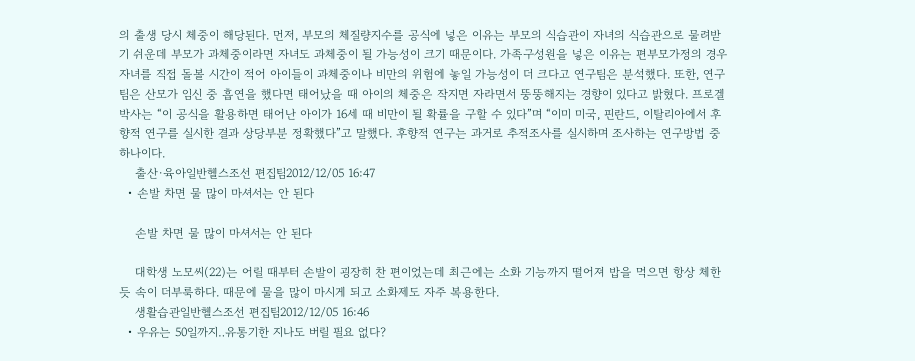의 출생 당시 체중이 해당된다. 먼저, 부모의 체질량지수를 공식에 넣은 이유는 부모의 식습관이 자녀의 식습관으로 물려받기 쉬운데 부모가 과체중이라면 자녀도 과체중이 될 가능성이 크기 때문이다. 가족구성원을 넣은 이유는 편부모가정의 경우 자녀를 직접 돌볼 시간이 적어 아이들이 과체중이나 비만의 위험에 놓일 가능성이 더 크다고 연구팀은 분석했다. 또한, 연구팀은 산모가 임신 중 흡연을 했다면 태어났을 때 아이의 체중은 작지면 자라면서 뚱뚱해지는 경향이 있다고 밝혔다. 프로겔 박사는 “이 공식을 활용하면 태어난 아이가 16세 때 비만이 될 확률을 구할 수 있다”며 “이미 미국, 핀란드, 이탈리아에서 후향적 연구를 실시한 결과 상당부분 정확했다”고 말했다. 후향적 연구는 과거로 추적조사를 실시하며 조사하는 연구방법 중 하나이다.
    출산·육아일반헬스조선 편집팀2012/12/05 16:47
  • 손발 차면 물 많이 마셔서는 안 된다

    손발 차면 물 많이 마셔서는 안 된다

    대학생 노모씨(22)는 어릴 때부터 손발이 굉장히 찬 편이었는데 최근에는 소화 기능까지 떨어져 밥을 먹으면 항상 체한 듯 속이 더부룩하다. 때문에 물을 많이 마시게 되고 소화제도 자주 복용한다.
    생활습관일반헬스조선 편집팀2012/12/05 16:46
  • 우유는 50일까지‥유통기한 지나도 버릴 필요 없다?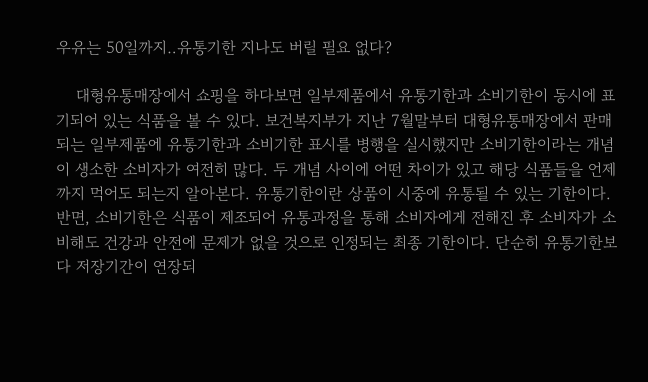우유는 50일까지‥유통기한 지나도 버릴 필요 없다?

    대형유통매장에서 쇼핑을 하다보면 일부제품에서 유통기한과 소비기한이 동시에 표기되어 있는 식품을 볼 수 있다. 보건복지부가 지난 7월말부터 대형유통매장에서 판매되는 일부제품에 유통기한과 소비기한 표시를 병행을 실시했지만 소비기한이라는 개념이 생소한 소비자가 여전히 많다. 두 개념 사이에 어떤 차이가 있고 해당 식품들을 언제까지 먹어도 되는지 알아본다. 유통기한이란 상품이 시중에 유통될 수 있는 기한이다. 반면, 소비기한은 식품이 제조되어 유통과정을 통해 소비자에게 전해진 후 소비자가 소비해도 건강과 안전에 문제가 없을 것으로 인정되는 최종 기한이다. 단순히 유통기한보다 저장기간이 연장되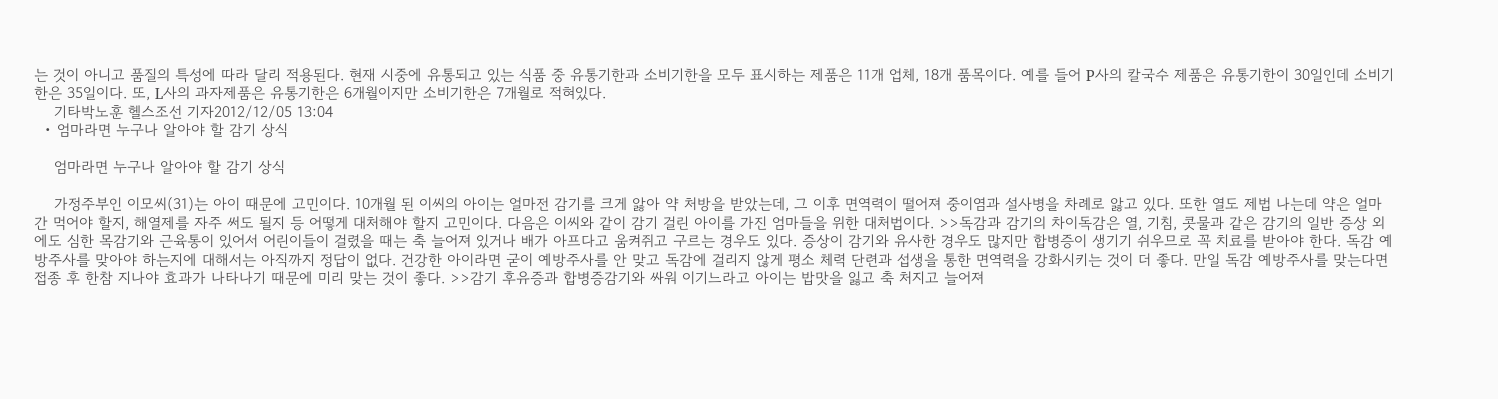는 것이 아니고 품질의 특성에 따라 달리 적용된다. 현재 시중에 유통되고 있는 식품 중 유통기한과 소비기한을 모두 표시하는 제품은 11개 업체, 18개 품목이다. 예를 들어 P사의 칼국수 제품은 유통기한이 30일인데 소비기한은 35일이다. 또, L사의 과자제품은 유통기한은 6개월이지만 소비기한은 7개월로 적혀있다.
    기타박노훈 헬스조선 기자2012/12/05 13:04
  • 엄마라면 누구나 알아야 할 감기 상식

    엄마라면 누구나 알아야 할 감기 상식

    가정주부인 이모씨(31)는 아이 때문에 고민이다. 10개월 된 이씨의 아이는 얼마전 감기를 크게 앓아 약 처방을 받았는데, 그 이후 면역력이 떨어져 중이염과 설사병을 차례로 앓고 있다. 또한 열도 제법 나는데 약은 얼마간 먹어야 할지, 해열제를 자주 써도 될지 등 어떻게 대처해야 할지 고민이다. 다음은 이씨와 같이 감기 걸린 아이를 가진 엄마들을 위한 대처법이다. >>독감과 감기의 차이독감은 열, 기침, 콧물과 같은 감기의 일반 증상 외에도 심한 목감기와 근육통이 있어서 어린이들이 걸렸을 때는 축 늘어져 있거나 배가 아프다고 움켜쥐고 구르는 경우도 있다. 증상이 감기와 유사한 경우도 많지만 합병증이 생기기 쉬우므로 꼭 치료를 받아야 한다. 독감 예방주사를 맞아야 하는지에 대해서는 아직까지 정답이 없다. 건강한 아이라면 굳이 예방주사를 안 맞고 독감에 걸리지 않게 평소 체력 단련과 섭생을 통한 면역력을 강화시키는 것이 더 좋다. 만일 독감 예방주사를 맞는다면 접종 후 한참 지나야 효과가 나타나기 때문에 미리 맞는 것이 좋다. >>감기 후유증과 합병증감기와 싸워 이기느라고 아이는 밥맛을 잃고 축 처지고 늘어져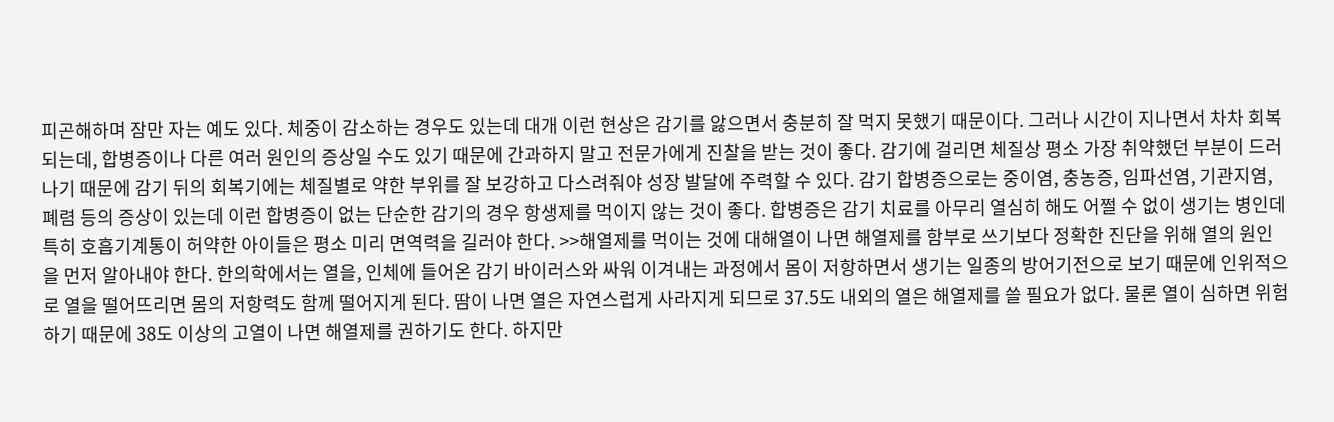피곤해하며 잠만 자는 예도 있다. 체중이 감소하는 경우도 있는데 대개 이런 현상은 감기를 앓으면서 충분히 잘 먹지 못했기 때문이다. 그러나 시간이 지나면서 차차 회복되는데, 합병증이나 다른 여러 원인의 증상일 수도 있기 때문에 간과하지 말고 전문가에게 진찰을 받는 것이 좋다. 감기에 걸리면 체질상 평소 가장 취약했던 부분이 드러나기 때문에 감기 뒤의 회복기에는 체질별로 약한 부위를 잘 보강하고 다스려줘야 성장 발달에 주력할 수 있다. 감기 합병증으로는 중이염, 충농증, 임파선염, 기관지염, 폐렴 등의 증상이 있는데 이런 합병증이 없는 단순한 감기의 경우 항생제를 먹이지 않는 것이 좋다. 합병증은 감기 치료를 아무리 열심히 해도 어쩔 수 없이 생기는 병인데 특히 호흡기계통이 허약한 아이들은 평소 미리 면역력을 길러야 한다. >>해열제를 먹이는 것에 대해열이 나면 해열제를 함부로 쓰기보다 정확한 진단을 위해 열의 원인을 먼저 알아내야 한다. 한의학에서는 열을, 인체에 들어온 감기 바이러스와 싸워 이겨내는 과정에서 몸이 저항하면서 생기는 일종의 방어기전으로 보기 때문에 인위적으로 열을 떨어뜨리면 몸의 저항력도 함께 떨어지게 된다. 땀이 나면 열은 자연스럽게 사라지게 되므로 37.5도 내외의 열은 해열제를 쓸 필요가 없다. 물론 열이 심하면 위험하기 때문에 38도 이상의 고열이 나면 해열제를 권하기도 한다. 하지만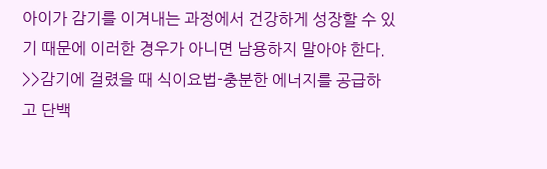아이가 감기를 이겨내는 과정에서 건강하게 성장할 수 있기 때문에 이러한 경우가 아니면 남용하지 말아야 한다. >>감기에 걸렸을 때 식이요법-충분한 에너지를 공급하고 단백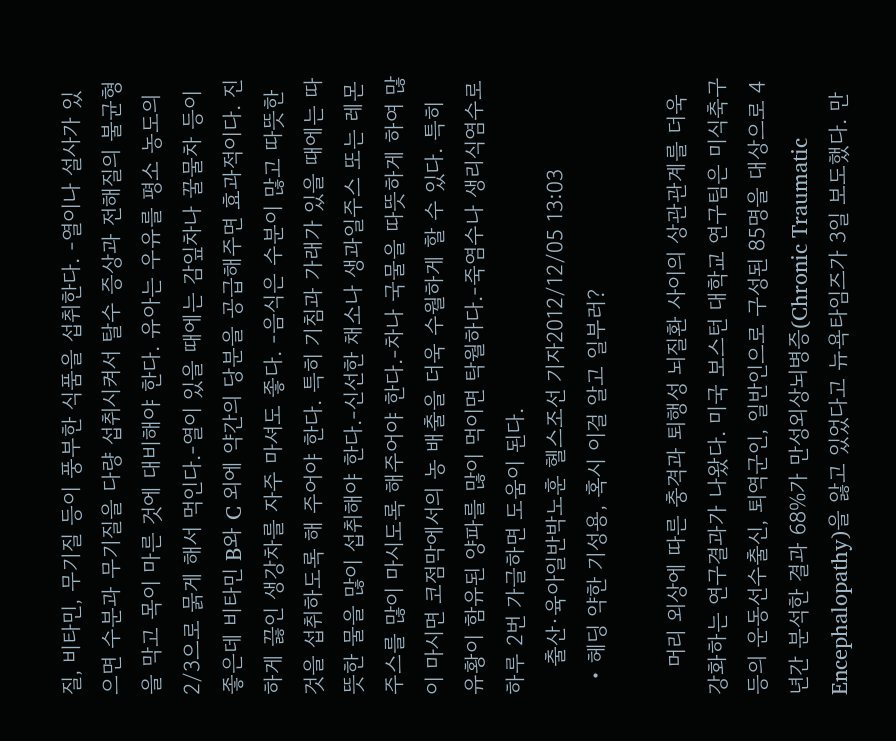질, 비타민, 무기질 등이 풍부한 식품을 섭취한다. -열이나 설사가 있으면 수분과 무기질을 다량 섭취시켜서 탈수 증상과 전해질의 불균형을 막고 목이 마른 것에 대비해야 한다. 유아는 우유를 평소 농도의 2/3으로 묽게 해서 먹인다.-열이 있을 때에는 감잎차나 꿀물차 등이 좋은데 비타민 B와 C 외에 약간의 당분을 공급해주면 효과적이다. 진하게 끓인 생강차를 자주 마셔도 좋다. -음식은 수분이 많고 따뜻한 것을 섭취하도록 해 주어야 한다. 특히 기침과 가래가 있을 때에는 따뜻한 물을 많이 섭취해야 한다.-신선한 채소나 생과일주스 또는 레몬주스를 많이 마시도록 해주어야 한다.-차나 국물을 따뜻하게 하여 많이 마시면 코점막에서의 농 배출을 더욱 수월하게 할 수 있다. 특히 유황이 함유된 양파를 많이 먹이면 탁월하다.-죽염수나 생리식염수로 하루 2번 가글하면 도움이 된다.
    출산·육아일반박노훈 헬스조선 기자2012/12/05 13:03
  • 헤딩 약한 기성용, 혹시 이걸 알고 일부러?

    머리 외상에 따른 충격과 퇴행성 뇌질환 사이의 상관관계를 더욱 강화하는 연구결과가 나왔다. 미국 보스턴 대학교 연구팀은 미식축구 등의 운동선수출신, 퇴역군인, 일반인으로 구성된 85명을 대상으로 4년간 분석한 결과 68%가 만성외상뇌병증(Chronic Traumatic Encephalopathy)을 앓고 있었다고 뉴욕타임즈가 3일 보도했다. 만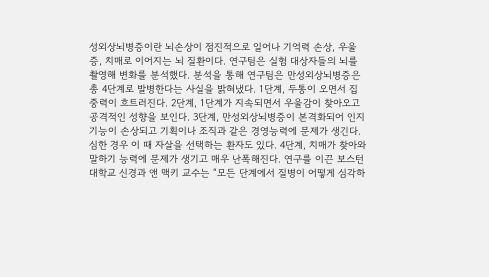성외상뇌병증이란 뇌손상이 점진적으로 일어나 기억력 손상, 우울증, 치매로 이어지는 뇌 질환이다. 연구팀은 실험 대상자들의 뇌를 촬영해 변화를 분석했다. 분석을 통해 연구팀은 만성외상뇌병증은 총 4단계로 발병한다는 사실을 밝혀냈다. 1단계, 두통이 오면서 집중력이 흐트러진다. 2단계, 1단계가 지속되면서 우울감이 찾아오고 공격적인 성향을 보인다. 3단계, 만성외상뇌병증이 본격화되어 인지기능이 손상되고 기획이나 조직과 같은 경영능력에 문제가 생긴다. 심한 경우 이 때 자살을 선택하는 환자도 있다. 4단계, 치매가 찾아와 말하기 능력에 문제가 생기고 매우 난폭해진다. 연구를 이끈 보스턴대학교 신경과 앤 맥키 교수는 “모든 단계에서 질병이 어떻게 심각하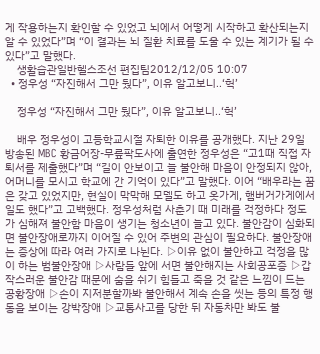게 작용하는지 확인할 수 있었고 뇌에서 어떻게 시작하고 확산되는지 알 수 있었다”며 “이 결과는 뇌 질환 치료를 도울 수 있는 계기가 될 수 있다”고 말했다.
    생활습관일반헬스조선 편집팀2012/12/05 10:07
  • 정우성 “자진해서 그만 뒀다”, 이유 알고보니‥‘헉’

    정우성 “자진해서 그만 뒀다”, 이유 알고보니‥‘헉’

    배우 정우성이 고등학교시절 자퇴한 이유를 공개했다. 지난 29일 방송된 MBC 황금어장-무릎팍도사에 출연한 정우성은 “고1때 직접 자퇴서를 제출했다”며 “길이 안보이고 늘 불안해 마음이 안정되지 않아, 어머니를 모시고 학교에 간 기억이 있다”고 말했다. 이어 “배우라는 꿈은 갖고 있었지만, 현실이 막막해 모델도 하고 옷가게, 햄버거가게에서 일도 했다”고 고백했다. 정우성처럼 사춘기 때 미래를 걱정하다 정도가 심해져 불안함 마음이 생기는 청소년이 늘고 있다. 불안감이 심화되면 불안장애로까지 이어질 수 있어 주변의 관심이 필요하다. 불안장애는 증상에 따라 여러 가지로 나뉜다. ▷이유 없이 불안하고 걱정을 많이 하는 범불안장애 ▷사람들 앞에 서면 불안해지는 사회공포증 ▷갑작스러운 불안감 때문에 숨을 쉬기 힘들고 죽을 것 같은 느낌이 드는 공황장애 ▷손이 지저분할까봐 불안해서 계속 손을 씻는 등의 특정 행동을 보이는 강박장애 ▷교통사고를 당한 뒤 자동차만 봐도 불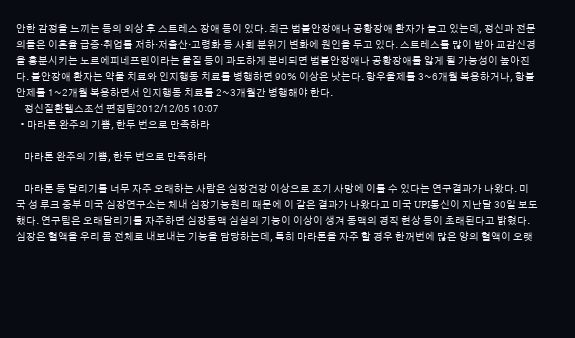안한 감정을 느끼는 등의 외상 후 스트레스 장애 등이 있다. 최근 범불안장애나 공황장애 환자가 늘고 있는데, 정신과 전문의들은 이혼율 급증·취업률 저하·저출산·고령화 등 사회 분위기 변화에 원인을 두고 있다. 스트레스를 많이 받아 교감신경을 흥분시키는 노르에피네프린이라는 물질 등이 과도하게 분비되면 범불안장애나 공황장애를 앓게 될 가능성이 높아진다. 불안장애 환자는 약물 치료와 인지행동 치료를 병행하면 90% 이상은 낫는다. 항우울제를 3~6개월 복용하거나, 항불안제를 1~2개월 복용하면서 인지행동 치료를 2~3개월간 병행해야 한다.
    정신질환헬스조선 편집팀2012/12/05 10:07
  • 마라톤 완주의 기쁨, 한두 번으로 만족하라

    마라톤 완주의 기쁨, 한두 번으로 만족하라

    마라톤 등 달리기를 너무 자주 오래하는 사람은 심장건강 이상으로 조기 사망에 이를 수 있다는 연구결과가 나왔다. 미국 성 루크 중부 미국 심장연구소는 체내 심장기능원리 때문에 이 같은 결과가 나왔다고 미국 UPI통신이 지난달 30일 보도했다. 연구팀은 오래달리기를 자주하면 심장동맥 심실의 기능이 이상이 생겨 동맥의 경직 현상 등이 초래된다고 밝혔다. 심장은 혈액을 우리 몸 전체로 내보내는 기능을 담당하는데, 특히 마라톤을 자주 할 경우 한꺼번에 많은 양의 혈액이 오랫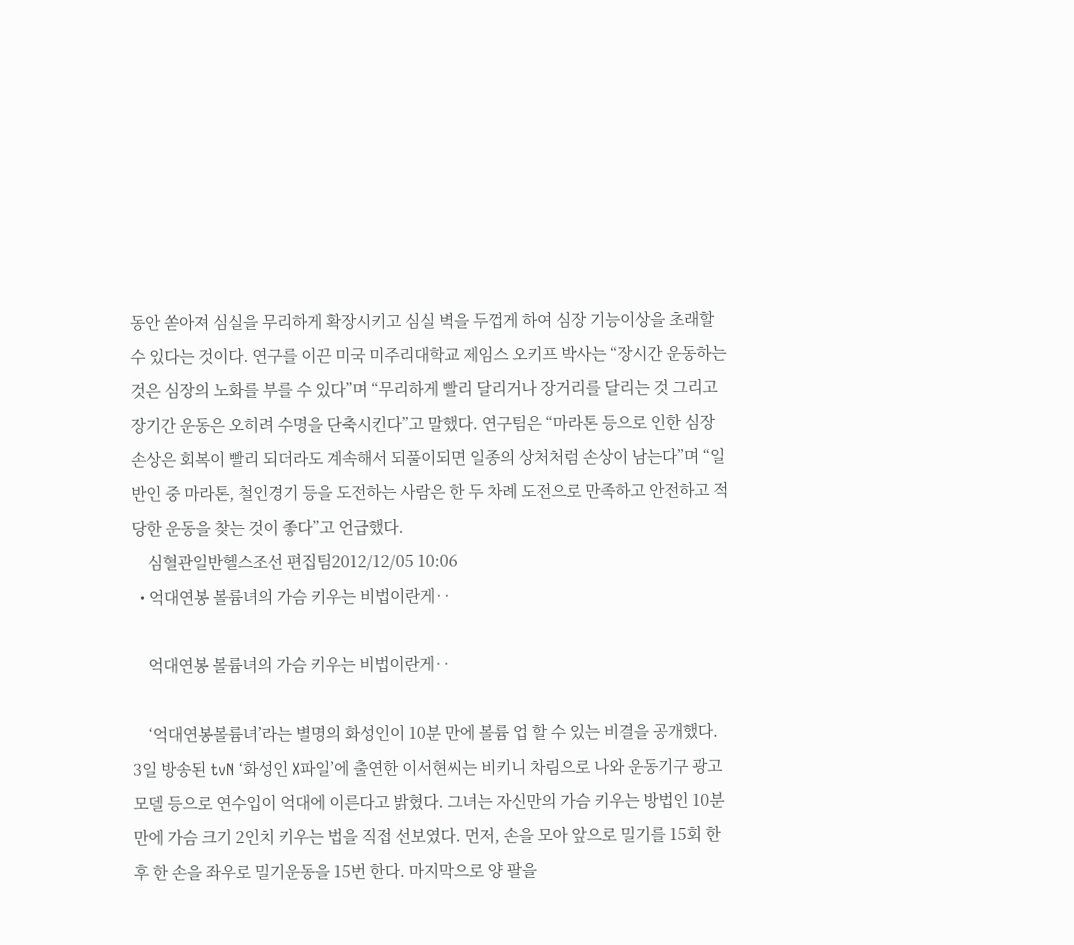동안 쏟아져 심실을 무리하게 확장시키고 심실 벽을 두껍게 하여 심장 기능이상을 초래할 수 있다는 것이다. 연구를 이끈 미국 미주리대학교 제임스 오키프 박사는 “장시간 운동하는 것은 심장의 노화를 부를 수 있다”며 “무리하게 빨리 달리거나 장거리를 달리는 것 그리고 장기간 운동은 오히려 수명을 단축시킨다”고 말했다. 연구팀은 “마라톤 등으로 인한 심장 손상은 회복이 빨리 되더라도 계속해서 되풀이되면 일종의 상처처럼 손상이 남는다”며 “일반인 중 마라톤, 철인경기 등을 도전하는 사람은 한 두 차례 도전으로 만족하고 안전하고 적당한 운동을 찾는 것이 좋다”고 언급했다.
    심혈관일반헬스조선 편집팀2012/12/05 10:06
  • 억대연봉 볼륨녀의 가슴 키우는 비법이란게‥

    억대연봉 볼륨녀의 가슴 키우는 비법이란게‥

    ‘억대연봉볼륨녀’라는 별명의 화성인이 10분 만에 볼륨 업 할 수 있는 비결을 공개했다. 3일 방송된 tvN ‘화성인 X파일’에 출연한 이서현씨는 비키니 차림으로 나와 운동기구 광고 모델 등으로 연수입이 억대에 이른다고 밝혔다. 그녀는 자신만의 가슴 키우는 방법인 10분 만에 가슴 크기 2인치 키우는 법을 직접 선보였다. 먼저, 손을 모아 앞으로 밀기를 15회 한 후 한 손을 좌우로 밀기운동을 15번 한다. 마지막으로 양 팔을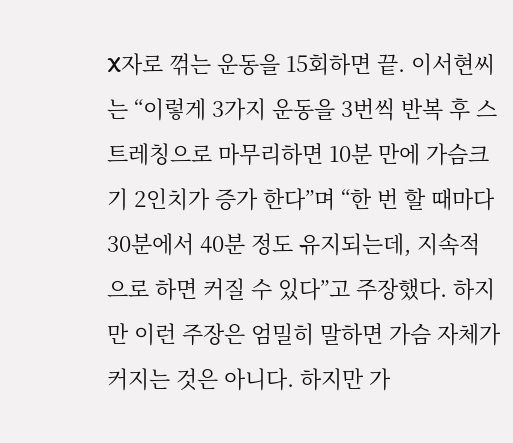X자로 꺾는 운동을 15회하면 끝. 이서현씨는 “이렇게 3가지 운동을 3번씩 반복 후 스트레칭으로 마무리하면 10분 만에 가슴크기 2인치가 증가 한다”며 “한 번 할 때마다 30분에서 40분 정도 유지되는데, 지속적으로 하면 커질 수 있다”고 주장했다. 하지만 이런 주장은 엄밀히 말하면 가슴 자체가 커지는 것은 아니다. 하지만 가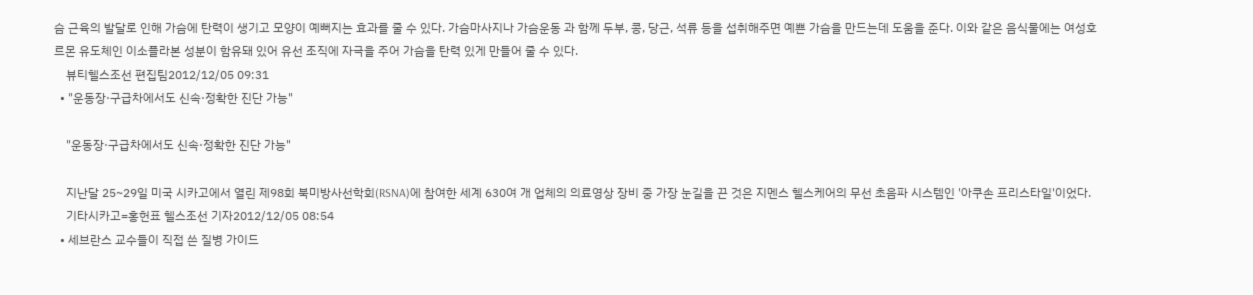슴 근육의 발달로 인해 가슴에 탄력이 생기고 모양이 예뻐지는 효과를 줄 수 있다. 가슴마사지나 가슴운동 과 함께 두부, 콩, 당근, 석류 등을 섭취해주면 예쁜 가슴을 만드는데 도움을 준다. 이와 같은 음식물에는 여성호르몬 유도체인 이소플라본 성분이 함유돼 있어 유선 조직에 자극을 주어 가슴을 탄력 있게 만들어 줄 수 있다.
    뷰티헬스조선 편집팀2012/12/05 09:31
  • "운동장·구급차에서도 신속·정확한 진단 가능"

    "운동장·구급차에서도 신속·정확한 진단 가능"

    지난달 25~29일 미국 시카고에서 열린 제98회 북미방사선학회(RSNA)에 참여한 세계 630여 개 업체의 의료영상 장비 중 가장 눈길을 끈 것은 지멘스 헬스케어의 무선 초음파 시스템인 '아쿠손 프리스타일'이었다.
    기타시카고=홍헌표 헬스조선 기자2012/12/05 08:54
  • 세브란스 교수들이 직접 쓴 질병 가이드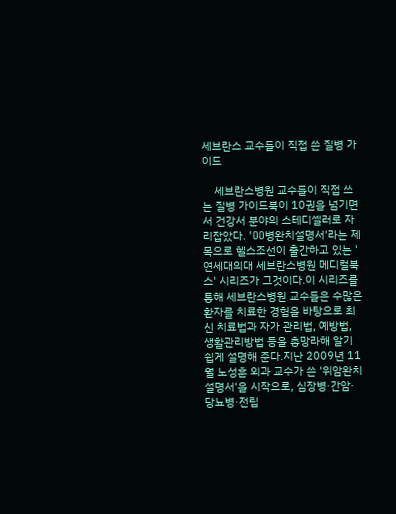세브란스 교수들이 직접 쓴 질병 가이드

    세브란스병원 교수들이 직접 쓰는 질병 가이드북이 10권을 넘기면서 건강서 분야의 스테디셀러로 자리잡았다. 'OO병완치설명서'라는 제목으로 헬스조선이 출간하고 있는 '연세대의대 세브란스병원 메디컬북스' 시리즈가 그것이다.이 시리즈를 통해 세브란스병원 교수들은 수많은 환자를 치료한 경험을 바탕으로 최신 치료법과 자가 관리법, 예방법, 생활관리방법 등을 총망라해 알기 쉽게 설명해 준다.지난 2009년 11월 노성훈 외과 교수가 쓴 '위암완치설명서'을 시작으로, 심장병·간암·당뇨병·전립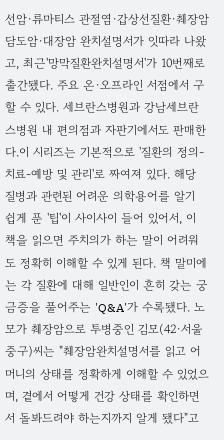선암·류마티스 관절염·갑상선질환·췌장암 담도암·대장암 완치설명서가 잇따라 나왔고, 최근'망막질환완치설명서'가 10번째로 출간됐다. 주요 온·오프라인 서점에서 구할 수 있다. 세브란스병원과 강남세브란스병원 내 편의점과 자판기에서도 판매한다.이 시리즈는 기본적으로 '질환의 정의-치료-예방 및 관리'로 짜여져 있다. 해당 질병과 관련된 어려운 의학용어를 알기 쉽게 푼 '팁'이 사이사이 들어 있어서, 이 책을 읽으면 주치의가 하는 말이 어려워도 정확히 이해할 수 있게 된다. 책 말미에는 각 질환에 대해 일반인이 흔히 갖는 궁금증을 풀어주는 'Q&A'가 수록됐다. 노모가 췌장암으로 투병중인 김모(42·서울 중구)씨는 "췌장암완치설명서를 읽고 어머니의 상태를 정확하게 이해할 수 있었으며, 곁에서 어떻게 건강 상태를 확인하면서 돌봐드려야 하는지까지 알게 됐다"고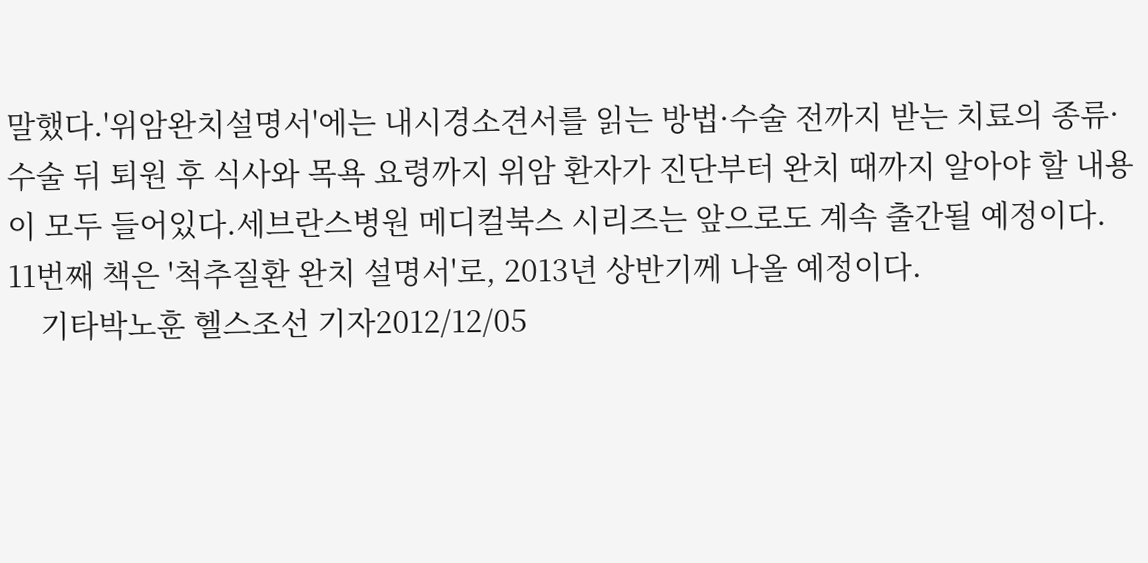말했다.'위암완치설명서'에는 내시경소견서를 읽는 방법·수술 전까지 받는 치료의 종류·수술 뒤 퇴원 후 식사와 목욕 요령까지 위암 환자가 진단부터 완치 때까지 알아야 할 내용이 모두 들어있다.세브란스병원 메디컬북스 시리즈는 앞으로도 계속 출간될 예정이다. 11번째 책은 '척추질환 완치 설명서'로, 2013년 상반기께 나올 예정이다.
    기타박노훈 헬스조선 기자2012/12/05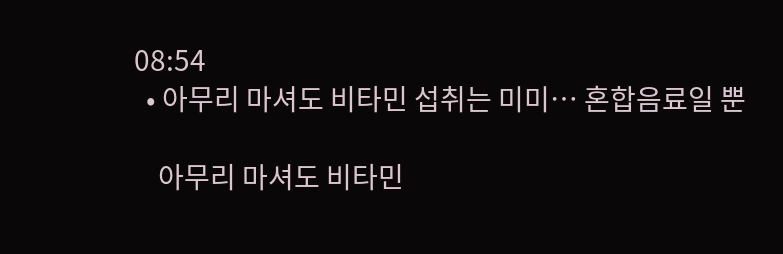08:54
  • 아무리 마셔도 비타민 섭취는 미미… 혼합음료일 뿐

    아무리 마셔도 비타민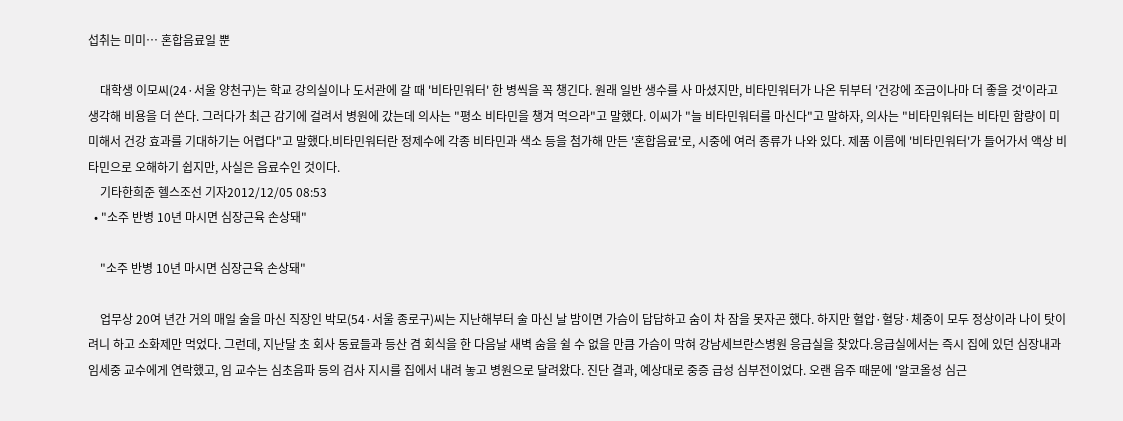섭취는 미미… 혼합음료일 뿐

    대학생 이모씨(24·서울 양천구)는 학교 강의실이나 도서관에 갈 때 '비타민워터' 한 병씩을 꼭 챙긴다. 원래 일반 생수를 사 마셨지만, 비타민워터가 나온 뒤부터 '건강에 조금이나마 더 좋을 것'이라고 생각해 비용을 더 쓴다. 그러다가 최근 감기에 걸려서 병원에 갔는데 의사는 "평소 비타민을 챙겨 먹으라"고 말했다. 이씨가 "늘 비타민워터를 마신다"고 말하자, 의사는 "비타민워터는 비타민 함량이 미미해서 건강 효과를 기대하기는 어렵다"고 말했다.비타민워터란 정제수에 각종 비타민과 색소 등을 첨가해 만든 '혼합음료'로, 시중에 여러 종류가 나와 있다. 제품 이름에 '비타민워터'가 들어가서 액상 비타민으로 오해하기 쉽지만, 사실은 음료수인 것이다.
    기타한희준 헬스조선 기자2012/12/05 08:53
  • "소주 반병 10년 마시면 심장근육 손상돼"

    "소주 반병 10년 마시면 심장근육 손상돼"

    업무상 20여 년간 거의 매일 술을 마신 직장인 박모(54·서울 종로구)씨는 지난해부터 술 마신 날 밤이면 가슴이 답답하고 숨이 차 잠을 못자곤 했다. 하지만 혈압·혈당·체중이 모두 정상이라 나이 탓이려니 하고 소화제만 먹었다. 그런데, 지난달 초 회사 동료들과 등산 겸 회식을 한 다음날 새벽 숨을 쉴 수 없을 만큼 가슴이 막혀 강남세브란스병원 응급실을 찾았다.응급실에서는 즉시 집에 있던 심장내과 임세중 교수에게 연락했고, 임 교수는 심초음파 등의 검사 지시를 집에서 내려 놓고 병원으로 달려왔다. 진단 결과, 예상대로 중증 급성 심부전이었다. 오랜 음주 때문에 '알코올성 심근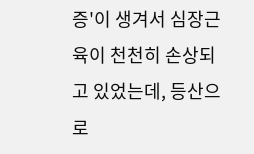증'이 생겨서 심장근육이 천천히 손상되고 있었는데, 등산으로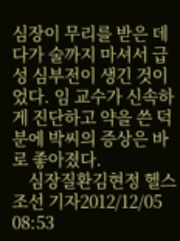심장이 무리를 받은 데다가 술까지 마셔서 급성 심부전이 생긴 것이었다. 임 교수가 신속하게 진단하고 약을 쓴 덕분에 박씨의 증상은 바로 좋아졌다.
    심장질환김현정 헬스조선 기자2012/12/05 08:53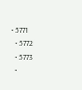• 5771
  • 5772
  • 5773
  •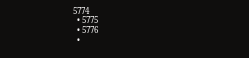5774
  • 5775
  • 5776
  •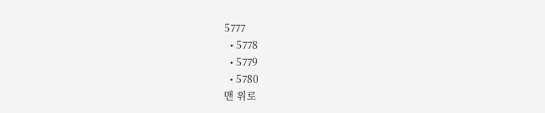5777
  • 5778
  • 5779
  • 5780
맨 위로